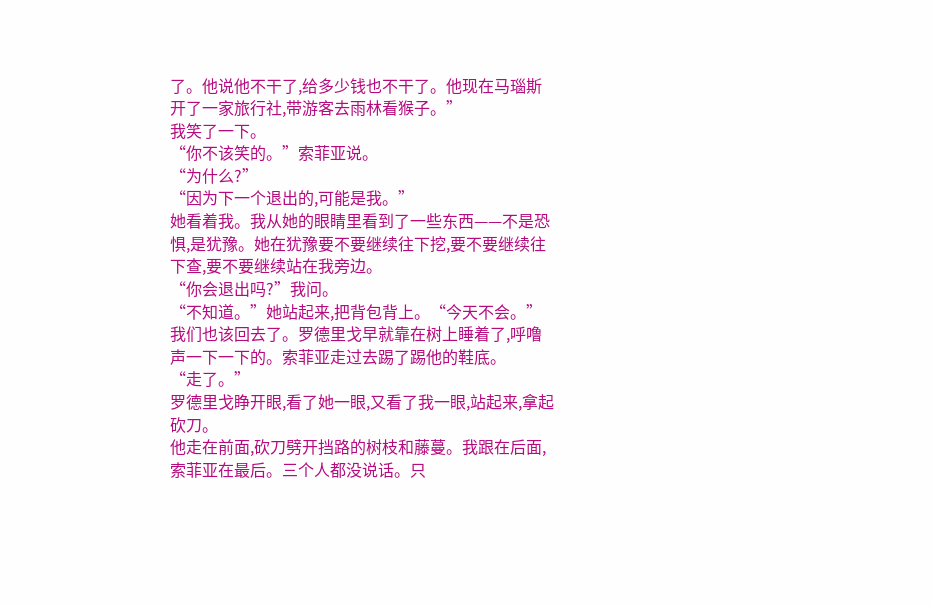了。他说他不干了,给多少钱也不干了。他现在马瑙斯开了一家旅行社,带游客去雨林看猴子。”
我笑了一下。
“你不该笑的。”索菲亚说。
“为什么?”
“因为下一个退出的,可能是我。”
她看着我。我从她的眼睛里看到了一些东西——不是恐惧,是犹豫。她在犹豫要不要继续往下挖,要不要继续往下查,要不要继续站在我旁边。
“你会退出吗?”我问。
“不知道。”她站起来,把背包背上。“今天不会。”
我们也该回去了。罗德里戈早就靠在树上睡着了,呼噜声一下一下的。索菲亚走过去踢了踢他的鞋底。
“走了。”
罗德里戈睁开眼,看了她一眼,又看了我一眼,站起来,拿起砍刀。
他走在前面,砍刀劈开挡路的树枝和藤蔓。我跟在后面,索菲亚在最后。三个人都没说话。只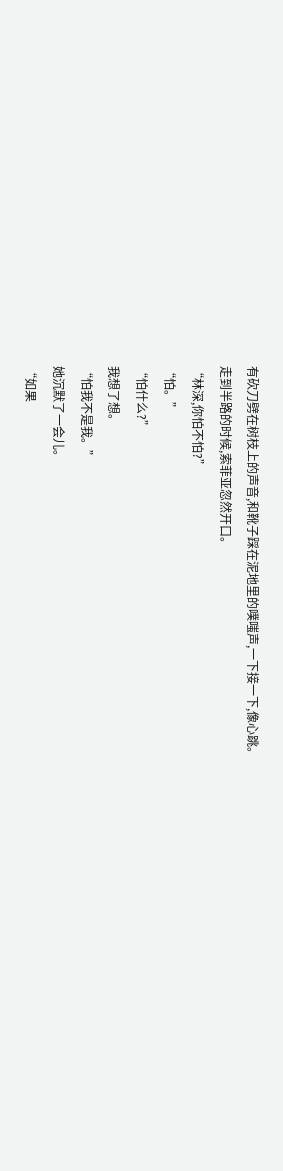有砍刀劈在树枝上的声音,和靴子踩在泥地里的噗嗤声,一下接一下,像心跳。
走到半路的时候,索菲亚忽然开口。
“林深,你怕不怕?”
“怕。”
“怕什么?”
我想了想。
“怕我不是我。”
她沉默了一会儿。
“如果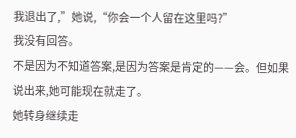我退出了,”她说,“你会一个人留在这里吗?”
我没有回答。
不是因为不知道答案,是因为答案是肯定的——会。但如果说出来,她可能现在就走了。
她转身继续走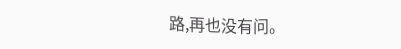路,再也没有问。